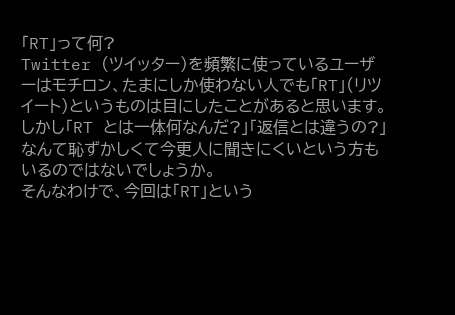「RT」って何?
Twitter (ツイッター)を頻繁に使っているユーザーはモチロン、たまにしか使わない人でも「RT」(リツイート)というものは目にしたことがあると思います。
しかし「RT とは一体何なんだ?」「返信とは違うの?」なんて恥ずかしくて今更人に聞きにくいという方もいるのではないでしょうか。
そんなわけで、今回は「RT」という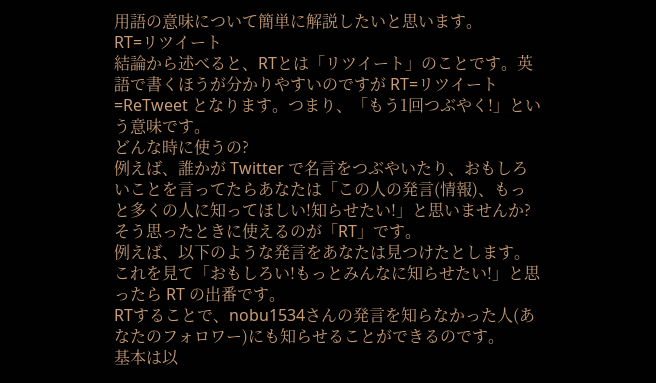用語の意味について簡単に解説したいと思います。
RT=リツイート
結論から述べると、RTとは「リツイート」のことです。英語で書くほうが分かりやすいのですが RT=リツイート=ReTweet となります。つまり、「もう1回つぶやく!」という意味です。
どんな時に使うの?
例えば、誰かが Twitter で名言をつぶやいたり、おもしろいことを言ってたらあなたは「この人の発言(情報)、もっと多くの人に知ってほしい!知らせたい!」と思いませんか?
そう思ったときに使えるのが「RT」です。
例えば、以下のような発言をあなたは見つけたとします。
これを見て「おもしろい!もっとみんなに知らせたい!」と思ったら RT の出番です。
RTすることで、nobu1534さんの発言を知らなかった人(あなたのフォロワー)にも知らせることができるのです。
基本は以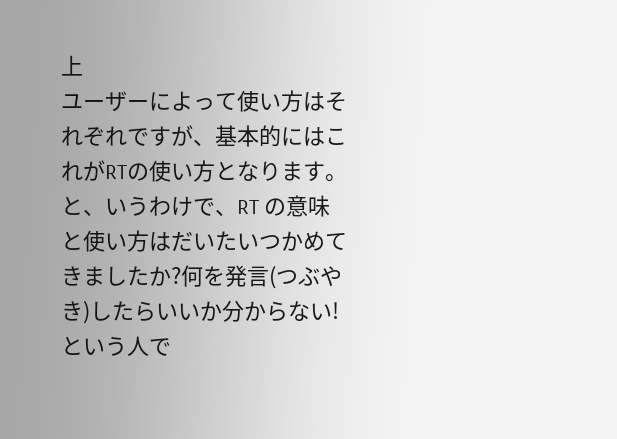上
ユーザーによって使い方はそれぞれですが、基本的にはこれがRTの使い方となります。
と、いうわけで、RT の意味と使い方はだいたいつかめてきましたか?何を発言(つぶやき)したらいいか分からない!という人で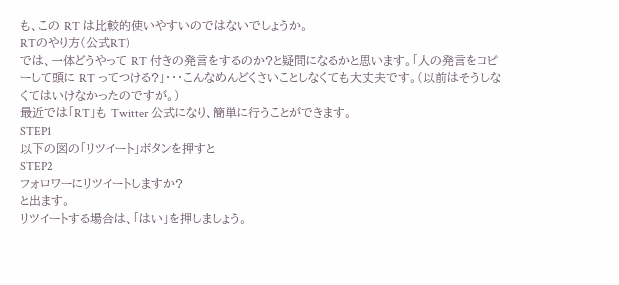も、この RT は比較的使いやすいのではないでしょうか。
RTのやり方(公式RT)
では、一体どうやって RT 付きの発言をするのか?と疑問になるかと思います。「人の発言をコピーして頭に RT ってつける?」・・・こんなめんどくさいことしなくても大丈夫です。(以前はそうしなくてはいけなかったのですが。)
最近では「RT」も Twitter 公式になり、簡単に行うことができます。
STEP1
以下の図の「リツイート」ボタンを押すと
STEP2
フォロワーにリツイートしますか?
と出ます。
リツイートする場合は、「はい」を押しましょう。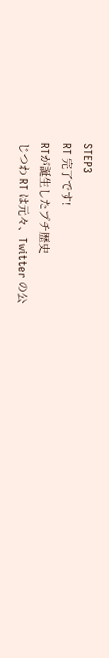STEP3
RT 完了です!
RTが誕生したプチ歴史
じつわ RT は元々、Twitter の公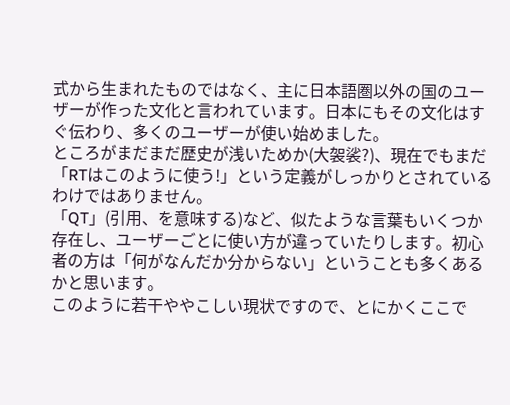式から生まれたものではなく、主に日本語圏以外の国のユーザーが作った文化と言われています。日本にもその文化はすぐ伝わり、多くのユーザーが使い始めました。
ところがまだまだ歴史が浅いためか(大袈裟?)、現在でもまだ「RTはこのように使う!」という定義がしっかりとされているわけではありません。
「QT」(引用、を意味する)など、似たような言葉もいくつか存在し、ユーザーごとに使い方が違っていたりします。初心者の方は「何がなんだか分からない」ということも多くあるかと思います。
このように若干ややこしい現状ですので、とにかくここで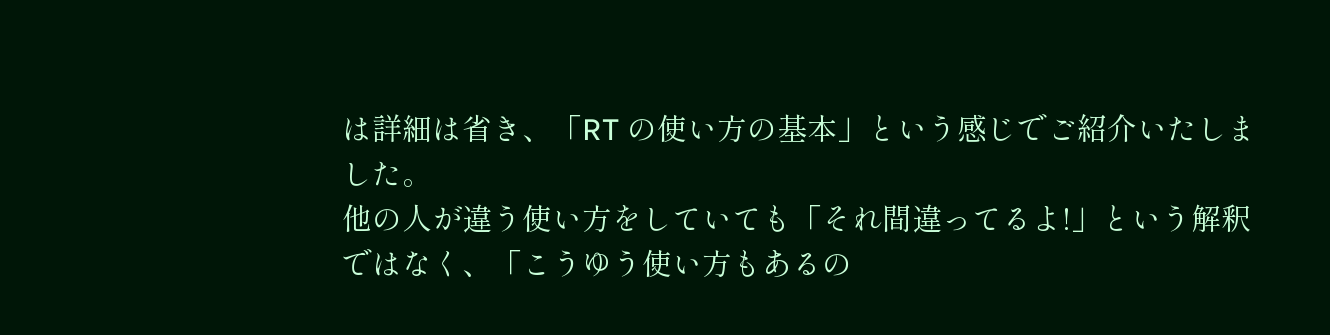は詳細は省き、「RT の使い方の基本」という感じでご紹介いたしました。
他の人が違う使い方をしていても「それ間違ってるよ!」という解釈ではなく、「こうゆう使い方もあるの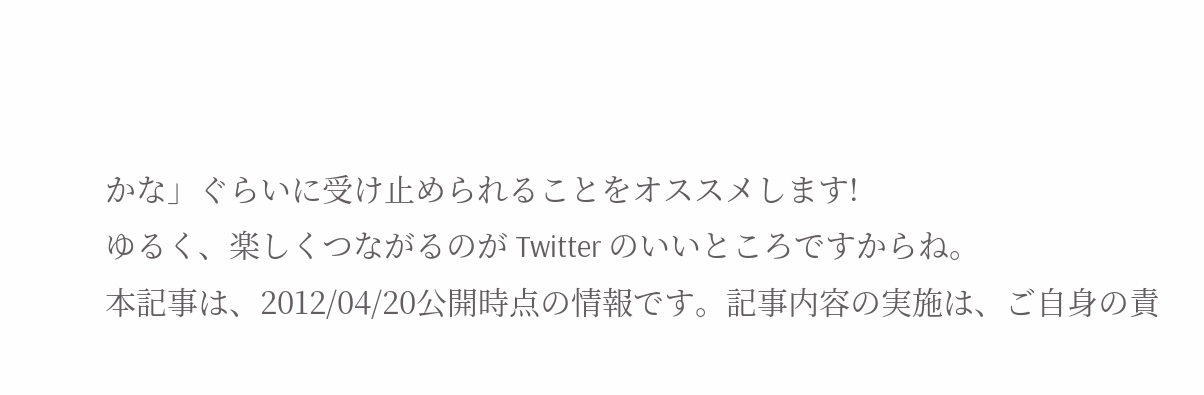かな」ぐらいに受け止められることをオススメします!
ゆるく、楽しくつながるのが Twitter のいいところですからね。
本記事は、2012/04/20公開時点の情報です。記事内容の実施は、ご自身の責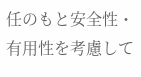任のもと安全性・有用性を考慮して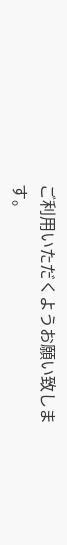ご利用いただくようお願い致します。